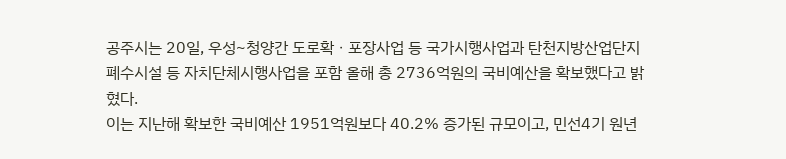공주시는 20일, 우성~청양간 도로확ㆍ포장사업 등 국가시행사업과 탄천지방산업단지 폐수시설 등 자치단체시행사업을 포함 올해 총 2736억원의 국비예산을 확보했다고 밝혔다.
이는 지난해 확보한 국비예산 1951억원보다 40.2% 증가된 규모이고, 민선4기 원년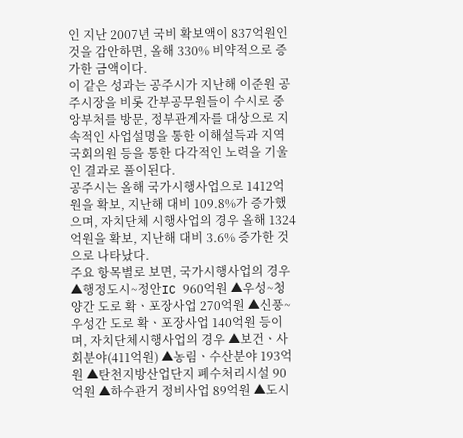인 지난 2007년 국비 확보액이 837억원인 것을 감안하면, 올해 330% 비약적으로 증가한 금액이다.
이 같은 성과는 공주시가 지난해 이준원 공주시장을 비롯 간부공무원들이 수시로 중앙부처를 방문, 정부관계자를 대상으로 지속적인 사업설명을 통한 이해설득과 지역 국회의원 등을 통한 다각적인 노력을 기울인 결과로 풀이된다.
공주시는 올해 국가시행사업으로 1412억원을 확보, 지난해 대비 109.8%가 증가했으며, 자치단체 시행사업의 경우 올해 1324억원을 확보, 지난해 대비 3.6% 증가한 것으로 나타났다.
주요 항목별로 보면, 국가시행사업의 경우 ▲행정도시~정안IC 960억원 ▲우성~청양간 도로 확ㆍ포장사업 270억원 ▲신풍~우성간 도로 확ㆍ포장사업 140억원 등이며, 자치단체시행사업의 경우 ▲보건ㆍ사회분야(411억원) ▲농림ㆍ수산분야 193억원 ▲탄천지방산업단지 폐수처리시설 90억원 ▲하수관거 정비사업 89억원 ▲도시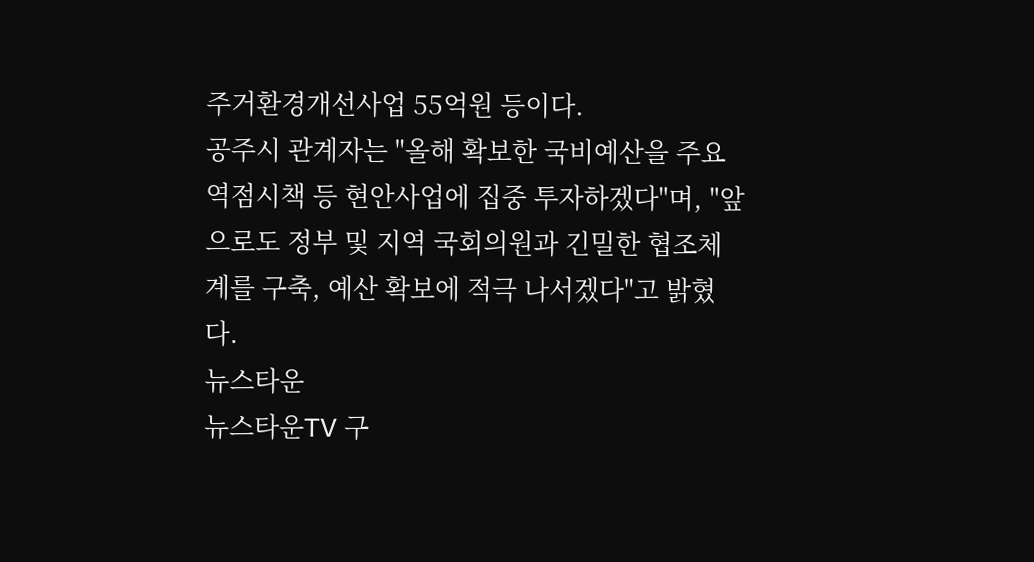주거환경개선사업 55억원 등이다.
공주시 관계자는 "올해 확보한 국비예산을 주요 역점시책 등 현안사업에 집중 투자하겠다"며, "앞으로도 정부 및 지역 국회의원과 긴밀한 협조체계를 구축, 예산 확보에 적극 나서겠다"고 밝혔다.
뉴스타운
뉴스타운TV 구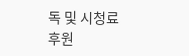독 및 시청료 후원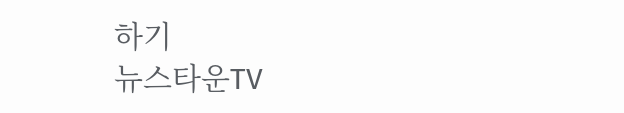하기
뉴스타운TV